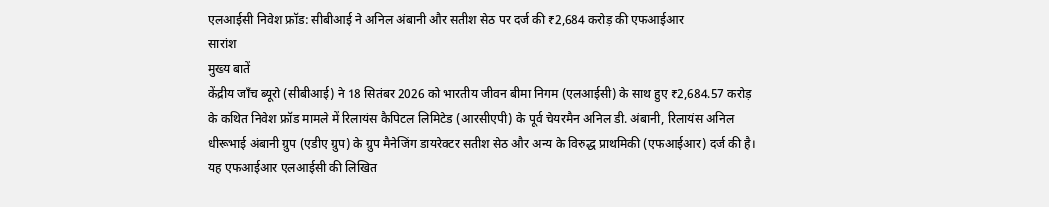एलआईसी निवेश फ्रॉड: सीबीआई ने अनिल अंबानी और सतीश सेठ पर दर्ज की ₹2,684 करोड़ की एफआईआर
सारांश
मुख्य बातें
केंद्रीय जाँच ब्यूरो (सीबीआई) ने 18 सितंबर 2026 को भारतीय जीवन बीमा निगम (एलआईसी) के साथ हुए ₹2,684.57 करोड़ के कथित निवेश फ्रॉड मामले में रिलायंस कैपिटल लिमिटेड (आरसीएपी) के पूर्व चेयरमैन अनिल डी. अंबानी, रिलायंस अनिल धीरूभाई अंबानी ग्रुप (एडीए ग्रुप) के ग्रुप मैनेजिंग डायरेक्टर सतीश सेठ और अन्य के विरुद्ध प्राथमिकी (एफआईआर) दर्ज की है। यह एफआईआर एलआईसी की लिखित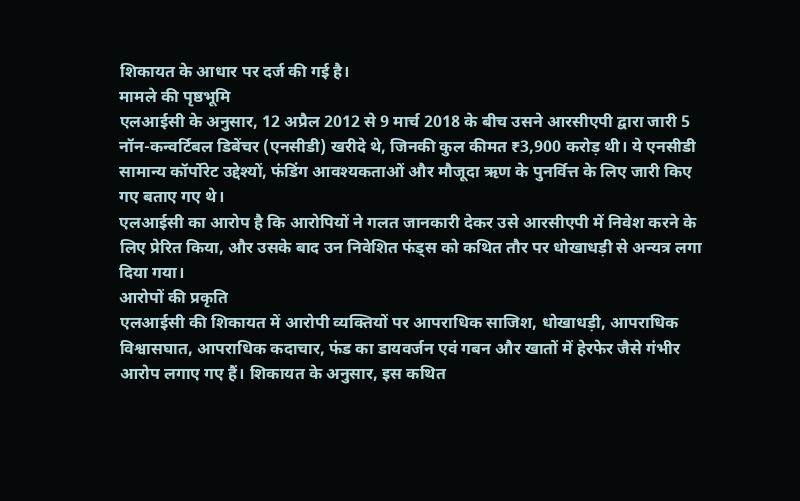शिकायत के आधार पर दर्ज की गई है।
मामले की पृष्ठभूमि
एलआईसी के अनुसार, 12 अप्रैल 2012 से 9 मार्च 2018 के बीच उसने आरसीएपी द्वारा जारी 5 नॉन-कन्वर्टिबल डिबेंचर (एनसीडी) खरीदे थे, जिनकी कुल कीमत ₹3,900 करोड़ थी। ये एनसीडी सामान्य कॉर्पोरेट उद्देश्यों, फंडिंग आवश्यकताओं और मौजूदा ऋण के पुनर्वित्त के लिए जारी किए गए बताए गए थे।
एलआईसी का आरोप है कि आरोपियों ने गलत जानकारी देकर उसे आरसीएपी में निवेश करने के लिए प्रेरित किया, और उसके बाद उन निवेशित फंड्स को कथित तौर पर धोखाधड़ी से अन्यत्र लगा दिया गया।
आरोपों की प्रकृति
एलआईसी की शिकायत में आरोपी व्यक्तियों पर आपराधिक साजिश, धोखाधड़ी, आपराधिक विश्वासघात, आपराधिक कदाचार, फंड का डायवर्जन एवं गबन और खातों में हेरफेर जैसे गंभीर आरोप लगाए गए हैं। शिकायत के अनुसार, इस कथित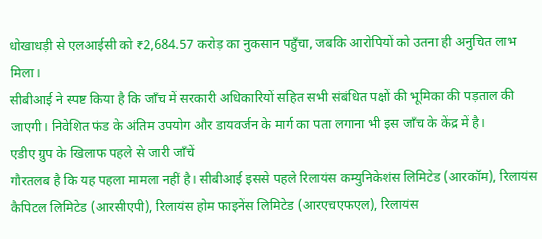धोखाधड़ी से एलआईसी को ₹2,684.57 करोड़ का नुकसान पहुँचा, जबकि आरोपियों को उतना ही अनुचित लाभ मिला।
सीबीआई ने स्पष्ट किया है कि जाँच में सरकारी अधिकारियों सहित सभी संबंधित पक्षों की भूमिका की पड़ताल की जाएगी। निवेशित फंड के अंतिम उपयोग और डायवर्जन के मार्ग का पता लगाना भी इस जाँच के केंद्र में है।
एडीए ग्रुप के खिलाफ पहले से जारी जाँचें
गौरतलब है कि यह पहला मामला नहीं है। सीबीआई इससे पहले रिलायंस कम्युनिकेशंस लिमिटेड (आरकॉम), रिलायंस कैपिटल लिमिटेड (आरसीएपी), रिलायंस होम फाइनेंस लिमिटेड (आरएचएफएल), रिलायंस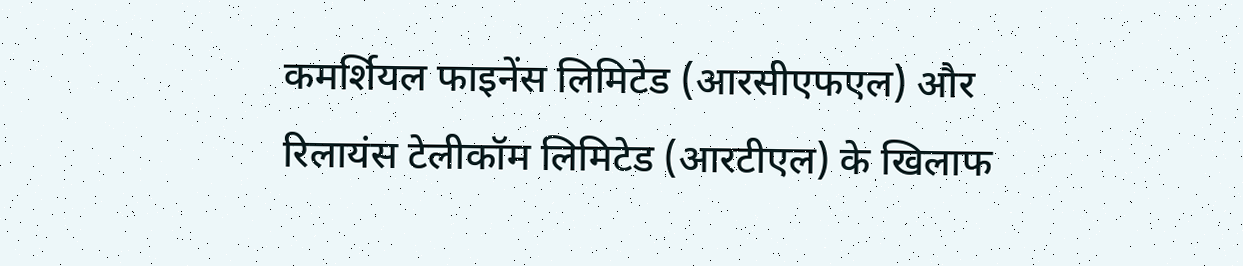कमर्शियल फाइनेंस लिमिटेड (आरसीएफएल) और रिलायंस टेलीकॉम लिमिटेड (आरटीएल) के खिलाफ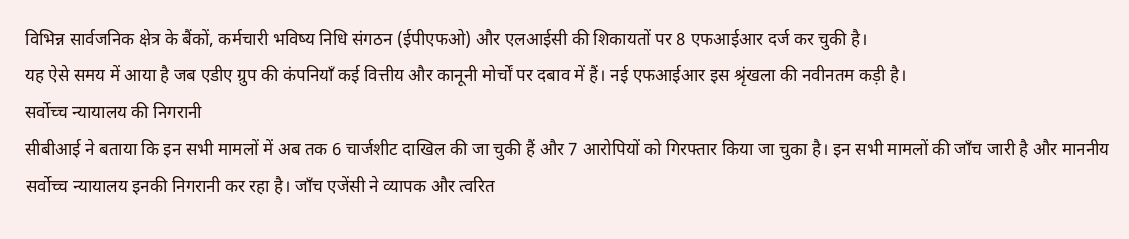विभिन्न सार्वजनिक क्षेत्र के बैंकों, कर्मचारी भविष्य निधि संगठन (ईपीएफओ) और एलआईसी की शिकायतों पर 8 एफआईआर दर्ज कर चुकी है।
यह ऐसे समय में आया है जब एडीए ग्रुप की कंपनियाँ कई वित्तीय और कानूनी मोर्चों पर दबाव में हैं। नई एफआईआर इस श्रृंखला की नवीनतम कड़ी है।
सर्वोच्च न्यायालय की निगरानी
सीबीआई ने बताया कि इन सभी मामलों में अब तक 6 चार्जशीट दाखिल की जा चुकी हैं और 7 आरोपियों को गिरफ्तार किया जा चुका है। इन सभी मामलों की जाँच जारी है और माननीय सर्वोच्च न्यायालय इनकी निगरानी कर रहा है। जाँच एजेंसी ने व्यापक और त्वरित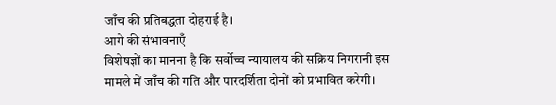जाँच की प्रतिबद्धता दोहराई है।
आगे की संभावनाएँ
विशेषज्ञों का मानना है कि सर्वोच्च न्यायालय की सक्रिय निगरानी इस मामले में जाँच की गति और पारदर्शिता दोनों को प्रभावित करेगी।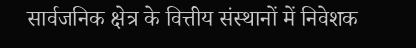सार्वजनिक क्षेत्र के वित्तीय संस्थानों में निवेशक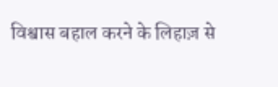विश्वास बहाल करने के लिहाज़ से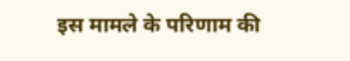इस मामले के परिणाम की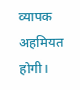व्यापक अहमियत होगी।